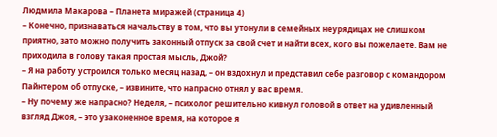Людмила Макарова – Планета миражей (страница 4)
– Конечно, признаваться начальству в том, что вы утонули в семейных неурядицах не слишком приятно, зато можно получить законный отпуск за свой счет и найти всех, кого вы пожелаете. Вам не приходила в голову такая простая мысль, Джой?
– Я на работу устроился только месяц назад, – он вздохнул и представил себе разговор с командором Пайнтером об отпуске, – извините, что напрасно отнял у вас время.
– Ну почему же напрасно? Неделя, – психолог решительно кивнул головой в ответ на удивленный взгляд Джоя, – это узаконенное время, на которое я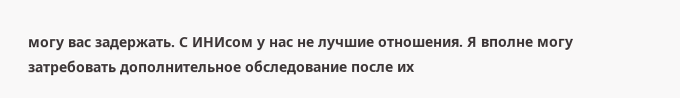могу вас задержать. С ИНИсом у нас не лучшие отношения. Я вполне могу затребовать дополнительное обследование после их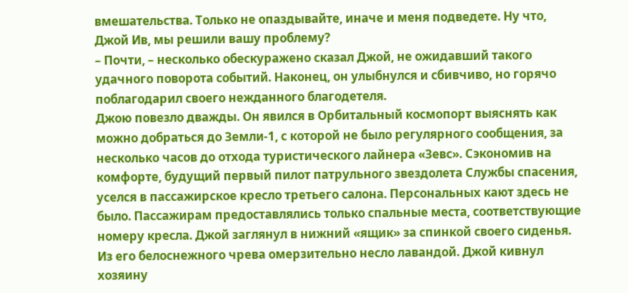вмешательства. Только не опаздывайте, иначе и меня подведете. Ну что, Джой Ив, мы решили вашу проблему?
– Почти, – несколько обескуражено сказал Джой, не ожидавший такого удачного поворота событий. Наконец, он улыбнулся и сбивчиво, но горячо поблагодарил своего нежданного благодетеля.
Джою повезло дважды. Он явился в Орбитальный космопорт выяснять как можно добраться до Земли-1, с которой не было регулярного сообщения, за несколько часов до отхода туристического лайнера «Зевс». Сэкономив на комфорте, будущий первый пилот патрульного звездолета Службы спасения, уселся в пассажирское кресло третьего салона. Персональных кают здесь не было. Пассажирам предоставлялись только спальные места, соответствующие номеру кресла. Джой заглянул в нижний «ящик» за спинкой своего сиденья. Из его белоснежного чрева омерзительно несло лавандой. Джой кивнул хозяину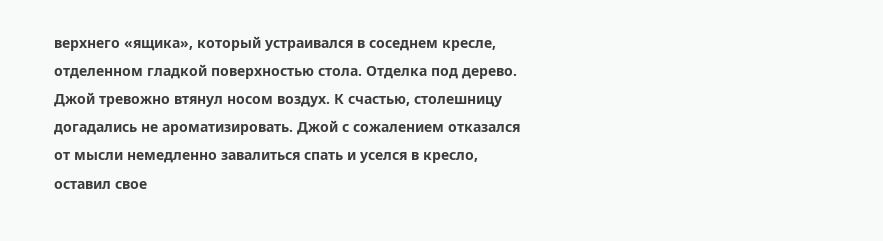верхнего «ящика», который устраивался в соседнем кресле, отделенном гладкой поверхностью стола. Отделка под дерево. Джой тревожно втянул носом воздух. К счастью, столешницу догадались не ароматизировать. Джой с сожалением отказался от мысли немедленно завалиться спать и уселся в кресло, оставил свое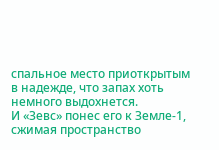спальное место приоткрытым в надежде, что запах хоть немного выдохнется.
И «Зевс» понес его к Земле-1, сжимая пространство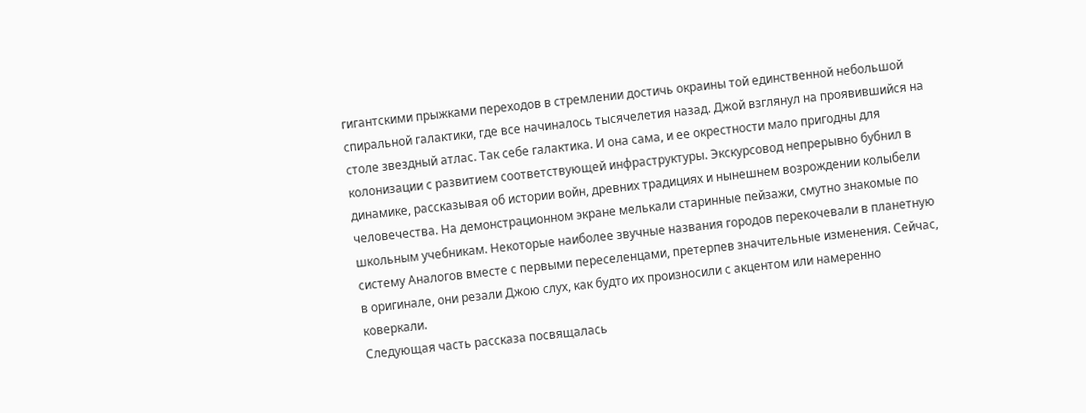гигантскими прыжками переходов в стремлении достичь окраины той единственной небольшой спиральной галактики, где все начиналось тысячелетия назад. Джой взглянул на проявившийся на столе звездный атлас. Так себе галактика. И она сама, и ее окрестности мало пригодны для колонизации с развитием соответствующей инфраструктуры. Экскурсовод непрерывно бубнил в динамике, рассказывая об истории войн, древних традициях и нынешнем возрождении колыбели человечества. На демонстрационном экране мелькали старинные пейзажи, смутно знакомые по школьным учебникам. Некоторые наиболее звучные названия городов перекочевали в планетную систему Аналогов вместе с первыми переселенцами, претерпев значительные изменения. Сейчас, в оригинале, они резали Джою слух, как будто их произносили с акцентом или намеренно коверкали.
Следующая часть рассказа посвящалась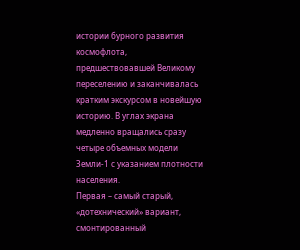истории бурного развития космофлота, предшествовавшей Великому переселению и заканчивалась кратким экскурсом в новейшую историю. В углах экрана медленно вращались сразу четыре объемных модели Земли-1 с указанием плотности населения.
Первая – самый старый, «дотехнический» вариант, смонтированный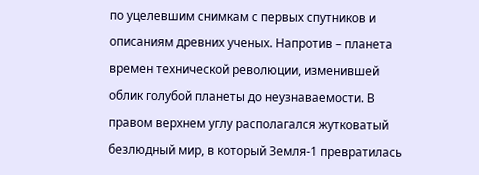по уцелевшим снимкам с первых спутников и описаниям древних ученых. Напротив – планета времен технической революции, изменившей облик голубой планеты до неузнаваемости. В правом верхнем углу располагался жутковатый безлюдный мир, в который Земля-1 превратилась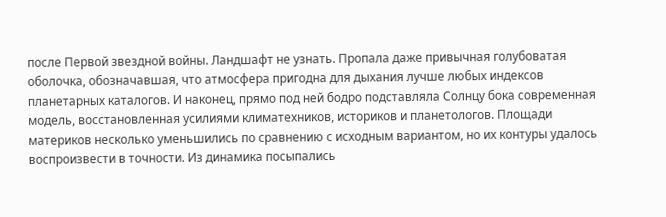после Первой звездной войны. Ландшафт не узнать. Пропала даже привычная голубоватая оболочка, обозначавшая, что атмосфера пригодна для дыхания лучше любых индексов планетарных каталогов. И наконец, прямо под ней бодро подставляла Солнцу бока современная модель, восстановленная усилиями климатехников, историков и планетологов. Площади материков несколько уменьшились по сравнению с исходным вариантом, но их контуры удалось воспроизвести в точности. Из динамика посыпались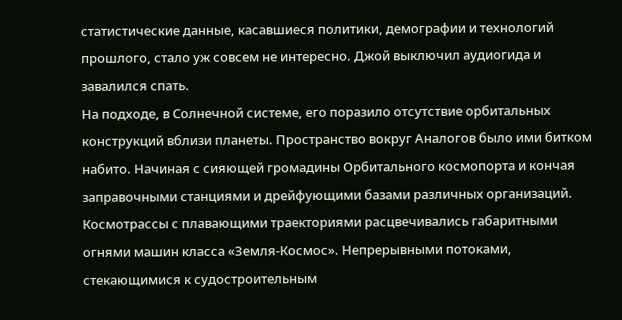статистические данные, касавшиеся политики, демографии и технологий прошлого, стало уж совсем не интересно. Джой выключил аудиогида и завалился спать.
На подходе, в Солнечной системе, его поразило отсутствие орбитальных конструкций вблизи планеты. Пространство вокруг Аналогов было ими битком набито. Начиная с сияющей громадины Орбитального космопорта и кончая заправочными станциями и дрейфующими базами различных организаций. Космотрассы с плавающими траекториями расцвечивались габаритными огнями машин класса «Земля-Космос». Непрерывными потоками, стекающимися к судостроительным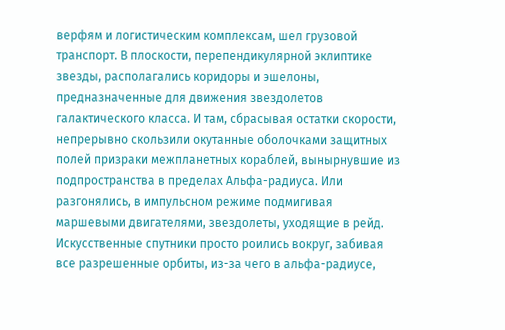верфям и логистическим комплексам, шел грузовой транспорт. В плоскости, перепендикулярной эклиптике звезды, располагались коридоры и эшелоны, предназначенные для движения звездолетов галактического класса. И там, сбрасывая остатки скорости, непрерывно скользили окутанные оболочками защитных полей призраки межпланетных кораблей, вынырнувшие из подпространства в пределах Альфа-радиуса. Или разгонялись, в импульсном режиме подмигивая маршевыми двигателями, звездолеты, уходящие в рейд. Искусственные спутники просто роились вокруг, забивая все разрешенные орбиты, из-за чего в альфа-радиусе,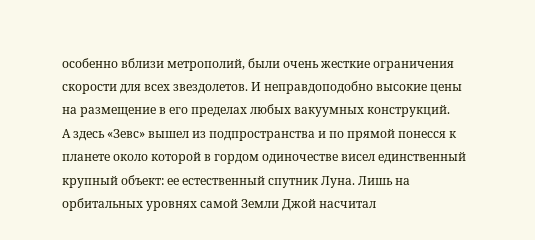особенно вблизи метрополий, были очень жесткие ограничения скорости для всех звездолетов. И неправдоподобно высокие цены на размещение в его пределах любых вакуумных конструкций.
А здесь «Зевс» вышел из подпространства и по прямой понесся к планете около которой в гордом одиночестве висел единственный крупный объект: ее естественный спутник Луна. Лишь на орбитальных уровнях самой Земли Джой насчитал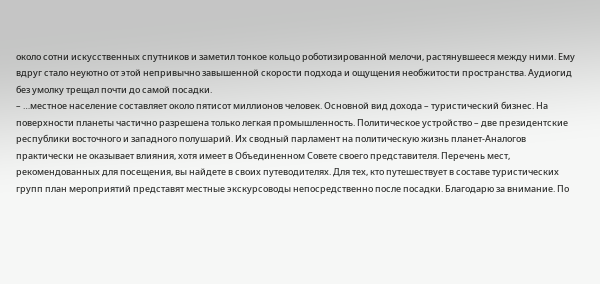около сотни искусственных спутников и заметил тонкое кольцо роботизированной мелочи, растянувшееся между ними. Ему вдруг стало неуютно от этой непривычно завышенной скорости подхода и ощущения необжитости пространства. Аудиогид без умолку трещал почти до самой посадки.
– …местное население составляет около пятисот миллионов человек. Основной вид дохода – туристический бизнес. На поверхности планеты частично разрешена только легкая промышленность. Политическое устройство – две президентские республики восточного и западного полушарий. Их сводный парламент на политическую жизнь планет-Аналогов практически не оказывает влияния, хотя имеет в Объединенном Совете своего представителя. Перечень мест, рекомендованных для посещения, вы найдете в своих путеводителях. Для тех, кто путешествует в составе туристических групп план мероприятий представят местные экскурсоводы непосредственно после посадки. Благодарю за внимание. По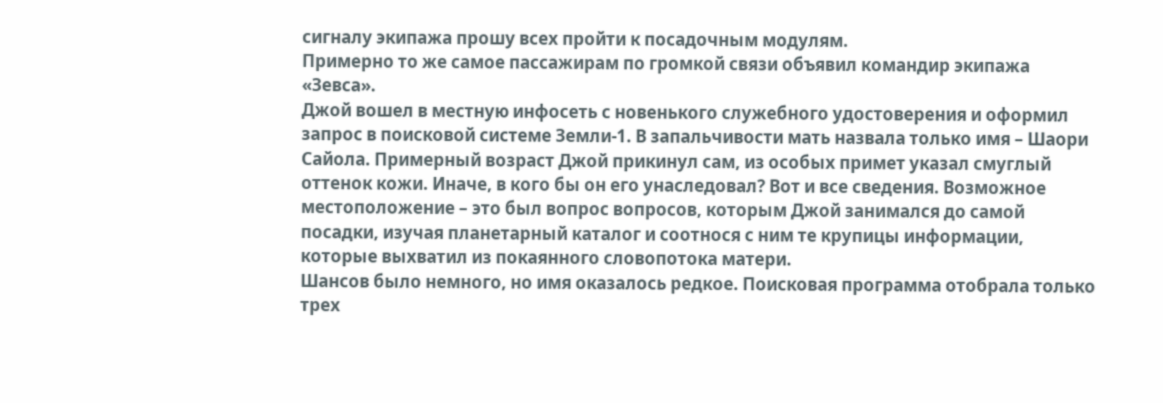сигналу экипажа прошу всех пройти к посадочным модулям.
Примерно то же самое пассажирам по громкой связи объявил командир экипажа «Зевса».
Джой вошел в местную инфосеть с новенького служебного удостоверения и оформил запрос в поисковой системе Земли-1. В запальчивости мать назвала только имя – Шаори Сайола. Примерный возраст Джой прикинул сам, из особых примет указал смуглый оттенок кожи. Иначе, в кого бы он его унаследовал? Вот и все сведения. Возможное местоположение – это был вопрос вопросов, которым Джой занимался до самой посадки, изучая планетарный каталог и соотнося с ним те крупицы информации, которые выхватил из покаянного словопотока матери.
Шансов было немного, но имя оказалось редкое. Поисковая программа отобрала только трех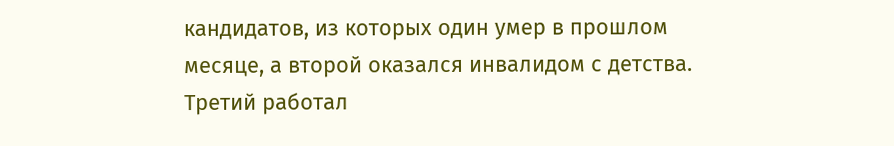кандидатов, из которых один умер в прошлом месяце, а второй оказался инвалидом с детства. Третий работал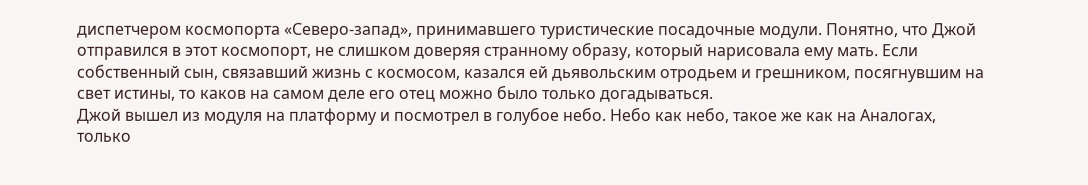диспетчером космопорта «Северо-запад», принимавшего туристические посадочные модули. Понятно, что Джой отправился в этот космопорт, не слишком доверяя странному образу, который нарисовала ему мать. Если собственный сын, связавший жизнь с космосом, казался ей дьявольским отродьем и грешником, посягнувшим на свет истины, то каков на самом деле его отец можно было только догадываться.
Джой вышел из модуля на платформу и посмотрел в голубое небо. Небо как небо, такое же как на Аналогах, только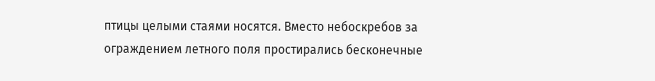птицы целыми стаями носятся. Вместо небоскребов за ограждением летного поля простирались бесконечные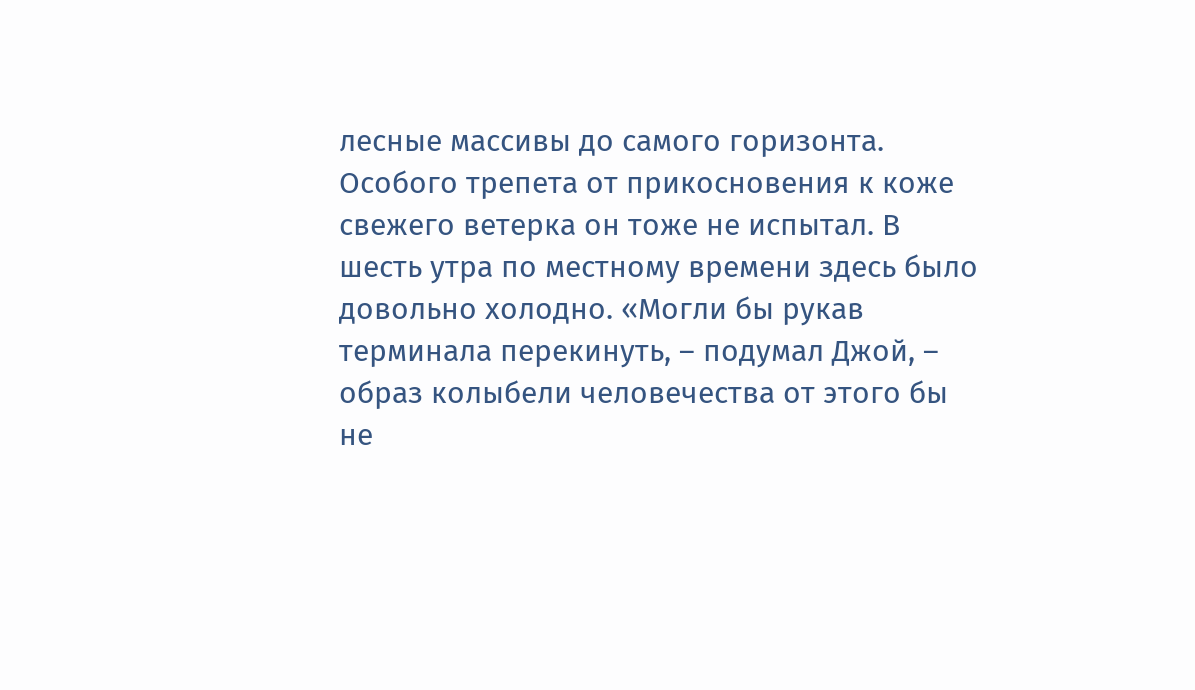лесные массивы до самого горизонта. Особого трепета от прикосновения к коже свежего ветерка он тоже не испытал. В шесть утра по местному времени здесь было довольно холодно. «Могли бы рукав терминала перекинуть, – подумал Джой, – образ колыбели человечества от этого бы не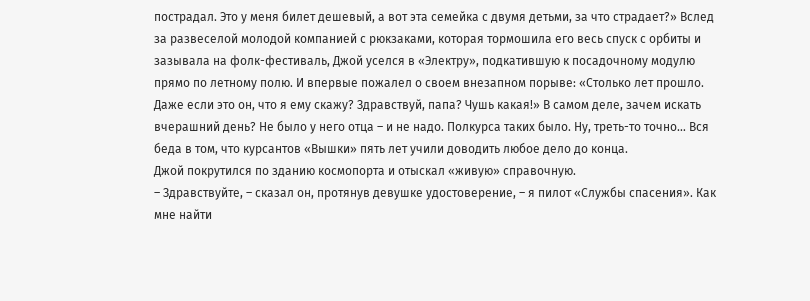пострадал. Это у меня билет дешевый, а вот эта семейка с двумя детьми, за что страдает?» Вслед за развеселой молодой компанией с рюкзаками, которая тормошила его весь спуск с орбиты и зазывала на фолк-фестиваль, Джой уселся в «Электру», подкатившую к посадочному модулю прямо по летному полю. И впервые пожалел о своем внезапном порыве: «Столько лет прошло. Даже если это он, что я ему скажу? Здравствуй, папа? Чушь какая!» В самом деле, зачем искать вчерашний день? Не было у него отца – и не надо. Полкурса таких было. Ну, треть-то точно… Вся беда в том, что курсантов «Вышки» пять лет учили доводить любое дело до конца.
Джой покрутился по зданию космопорта и отыскал «живую» справочную.
– Здравствуйте, – сказал он, протянув девушке удостоверение, – я пилот «Службы спасения». Как мне найти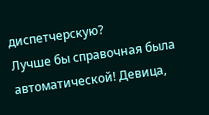диспетчерскую?
Лучше бы справочная была автоматической! Девица,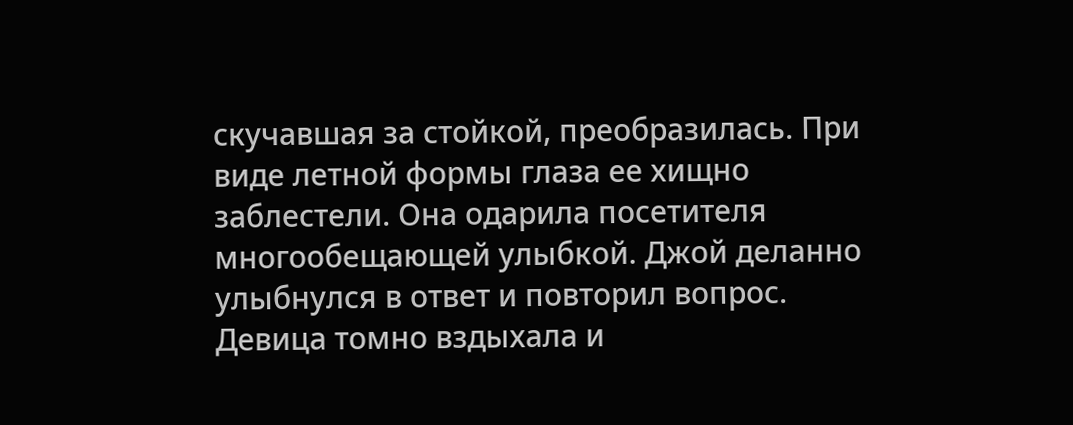скучавшая за стойкой, преобразилась. При виде летной формы глаза ее хищно заблестели. Она одарила посетителя многообещающей улыбкой. Джой деланно улыбнулся в ответ и повторил вопрос. Девица томно вздыхала и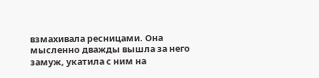взмахивала ресницами. Она мысленно дважды вышла за него замуж, укатила с ним на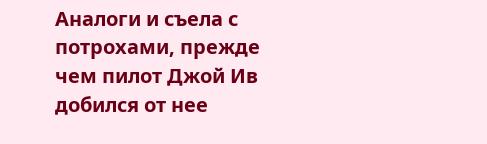Аналоги и съела с потрохами, прежде чем пилот Джой Ив добился от нее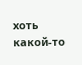хоть какой-то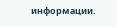информации.